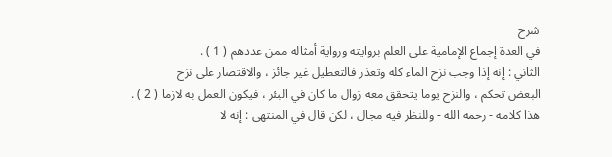شرح
في العدة إجماع الإمامية على العلم بروايته ورواية أمثاله ممن عددهم ( 1 ) .
الثاني : إنه إذا وجب نزح الماء كله وتعذر فالتعطيل غير جائز ، والاقتصار على نزح
البعض تحكم ، والنزح يوما يتحقق معه زوال ما كان في البئر ، فيكون العمل به لازما ( 2 ) .
هذا كلامه - رحمه الله - وللنظر فيه مجال ، لكن قال في المنتهى : إنه لا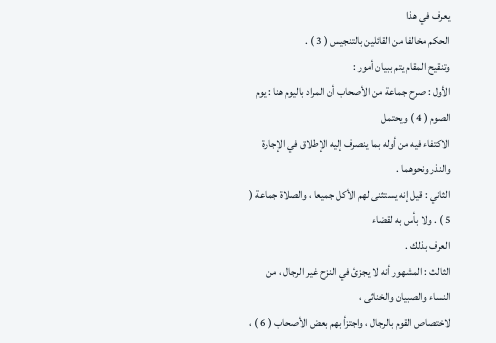يعرف في هذا
الحكم مخالفا من القائلين بالتنجيس ( 3 ) .
وتنقيح المقام يتم ببيان أمور :
الأول : صرح جماعة من الأصحاب أن المراد باليوم هنا : يوم الصوم ( 4 ) ويحتمل
الاكتفاء فيه من أوله بما ينصرف إليه الإطلاق في الإجارة والنذر ونحوهما .
الثاني : قيل إنه يستثنى لهم الأكل جميعا ، والصلاة جماعة ( 5 ) . ولا بأس به لقضاء
العرف بذلك .
الثالث : المشهور أنه لا يجزئ في النزح غير الرجال ، من النساء والصبيان والخناثى ،
لاختصاص القوم بالرجال ، واجتزأ بهم بعض الأصحاب ( 6 ) ،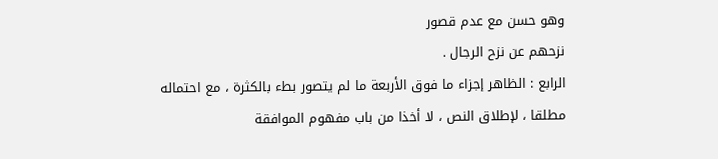وهو حسن مع عدم قصور
نزحهم عن نزح الرجال .
الرابع : الظاهر إجزاء ما فوق الأربعة ما لم يتصور بطء بالكثرة ، مع احتماله
مطلقا ، لإطلاق النص ، لا أخذا من باب مفهوم الموافقة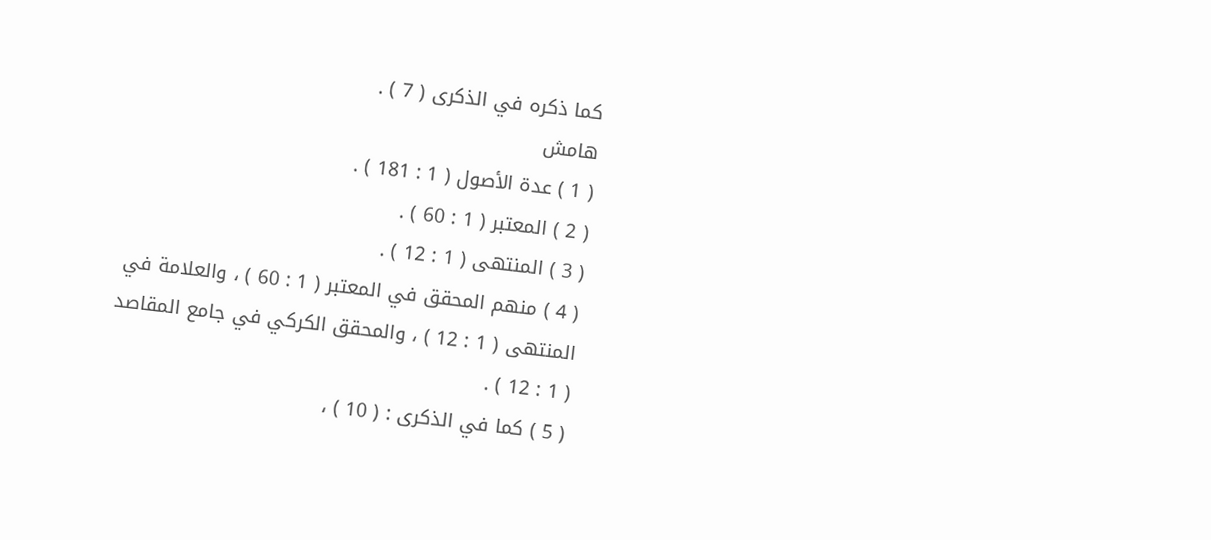كما ذكره في الذكرى ( 7 ) .
هامش
( 1 ) عدة الأصول ( 1 : 181 ) .
( 2 ) المعتبر ( 1 : 60 ) .
( 3 ) المنتهى ( 1 : 12 ) .
( 4 ) منهم المحقق في المعتبر ( 1 : 60 ) ، والعلامة في المنتهى ( 1 : 12 ) ، والمحقق الكركي في جامع المقاصد
( 1 : 12 ) .
( 5 ) كما في الذكرى : ( 10 ) ،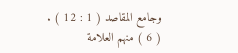وجامع المقاصد ( 1 : 12 ) .
( 6 ) منهم العلامة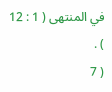في المنتهى ( 1 : 12 ) .
( 7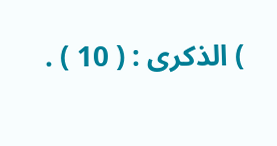) الذكرى : ( 10 ) .